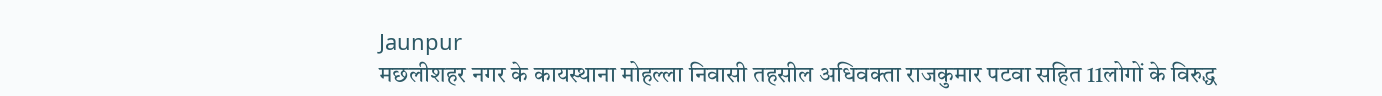Jaunpur
मछलीशहर नगर के कायस्थाना मोहल्ला निवासी तहसील अधिवक्ता राजकुमार पटवा सहित 11लोगों के विरुद्ध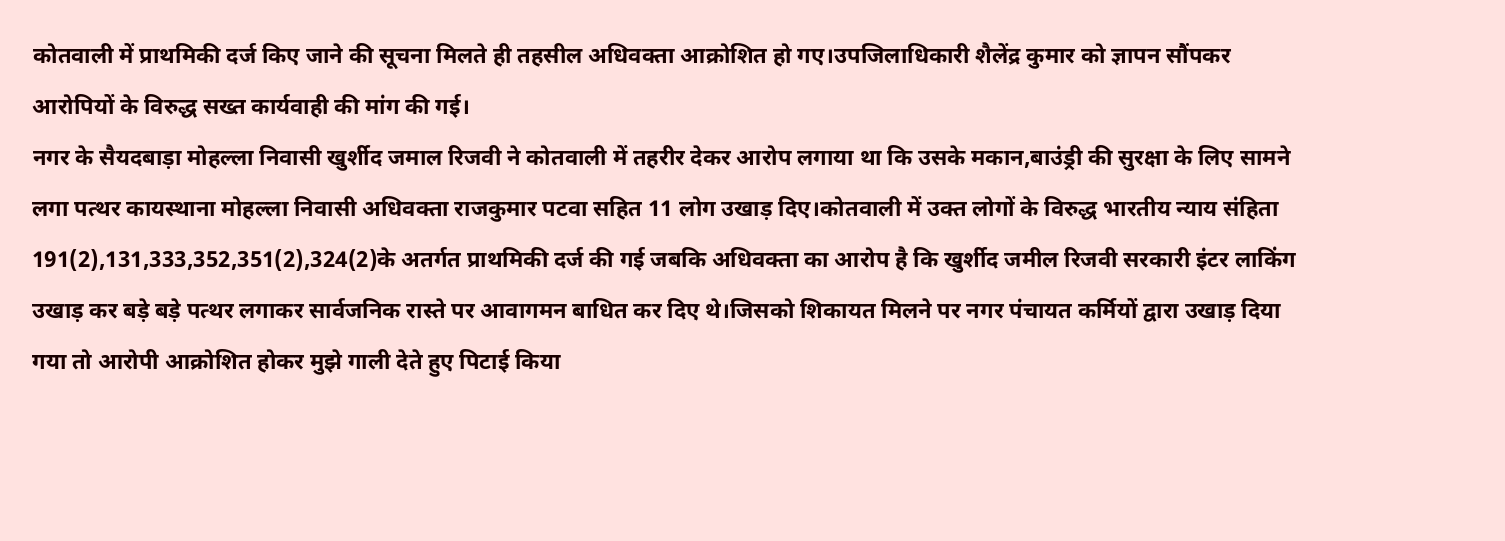कोतवाली में प्राथमिकी दर्ज किए जाने की सूचना मिलते ही तहसील अधिवक्ता आक्रोशित हो गए।उपजिलाधिकारी शैलेंद्र कुमार को ज्ञापन सौंपकर आरोपियों के विरुद्ध सख्त कार्यवाही की मांग की गई।
नगर के सैयदबाड़ा मोहल्ला निवासी खुर्शीद जमाल रिजवी ने कोतवाली में तहरीर देकर आरोप लगाया था कि उसके मकान,बाउंड्री की सुरक्षा के लिए सामने लगा पत्थर कायस्थाना मोहल्ला निवासी अधिवक्ता राजकुमार पटवा सहित 11 लोग उखाड़ दिए।कोतवाली में उक्त लोगों के विरुद्ध भारतीय न्याय संहिता 191(2),131,333,352,351(2),324(2)के अतर्गत प्राथमिकी दर्ज की गई जबकि अधिवक्ता का आरोप है कि खुर्शीद जमील रिजवी सरकारी इंटर लाकिंग उखाड़ कर बड़े बड़े पत्थर लगाकर सार्वजनिक रास्ते पर आवागमन बाधित कर दिए थे।जिसको शिकायत मिलने पर नगर पंचायत कर्मियों द्वारा उखाड़ दिया गया तो आरोपी आक्रोशित होकर मुझे गाली देते हुए पिटाई किया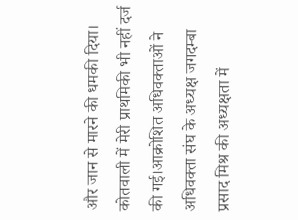और जान से मारने की धमकी दिया।
कोतवाली में मेरी प्राथमिकी भी नहीं दर्ज की गई।आक्रोशित अधिवक्ताओं ने अधिवक्ता संघ के अध्यक्ष जगदम्बा प्रसाद मिश्र की अध्यक्षता में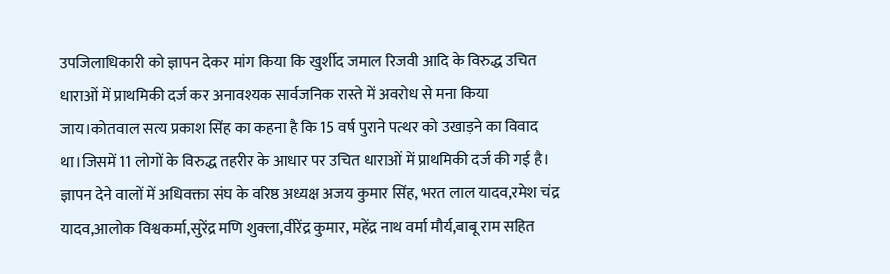उपजिलाधिकारी को ज्ञापन देकर मांग किया कि खुर्शीद जमाल रिजवी आदि के विरुद्ध उचित धाराओं में प्राथमिकी दर्ज कर अनावश्यक सार्वजनिक रास्ते में अवरोध से मना किया जाय।कोतवाल सत्य प्रकाश सिंह का कहना है कि 15 वर्ष पुराने पत्थर को उखाड़ने का विवाद था।जिसमें 11 लोगों के विरुद्ध तहरीर के आधार पर उचित धाराओं में प्राथमिकी दर्ज की गई है।
ज्ञापन देने वालों में अधिवक्ता संघ के वरिष्ठ अध्यक्ष अजय कुमार सिंह, भरत लाल यादव,रमेश चंद्र यादव,आलोक विश्वकर्मा,सुरेंद्र मणि शुक्ला,वीरेंद्र कुमार, महेंद्र नाथ वर्मा मौर्य,बाबू राम सहित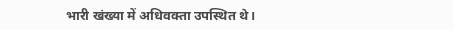भारी खंख्या में अधिवक्ता उपस्थित थे।